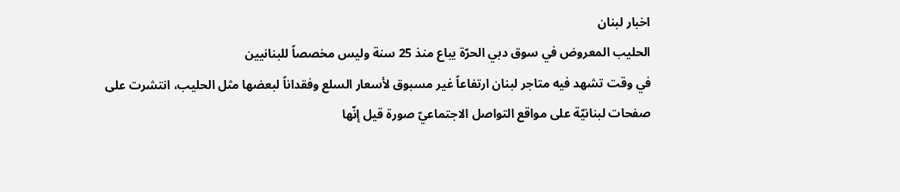اخبار لبنان
الحليب المعروض في سوق دبي الحرّة يباع منذ 25 سنة وليس مخصصاً للبنانيين
في وقت تشهد فيه متاجر لبنان ارتفاعاً غير مسبوق لأسعار السلع وفقداناً لبعضها مثل الحليب، انتشرت على صفحات لبنانيّة على مواقع التواصل الاجتماعيّ صورة قيل إنّها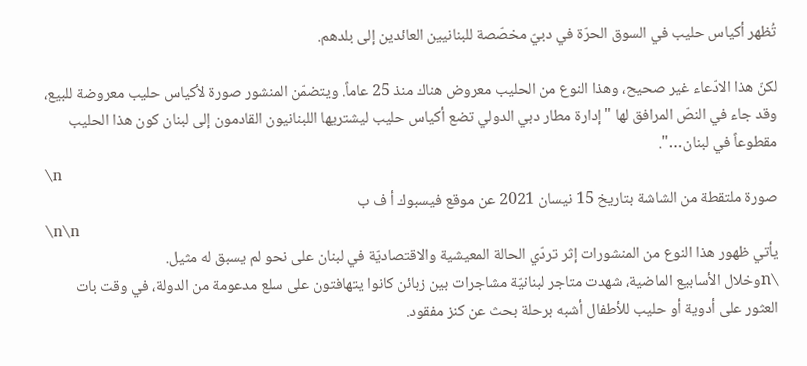تُظهر أكياس حليب في السوق الحرّة في دبيّ مخصّصة للبنانيين العائدين إلى بلدهم.

لكنّ هذا الادّعاء غير صحيح، وهذا النوع من الحليب معروض هناك منذ 25 عاماً. ويتضمّن المنشور صورة لأكياس حليب معروضة للبيع، وقد جاء في النصّ المرافق لها "إدارة مطار دبي الدولي تضع أكياس حليب ليشتريها اللبنانيون القادمون إلى لبنان كون هذا الحليب مقطوعاً في لبنان…".
\n
صورة ملتقطة من الشاشة بتاريخ 15 نيسان 2021 عن موقع فيسبوك أ ف ب
\n\n
يأتي ظهور هذا النوع من المنشورات إثر تردّي الحالة المعيشية والاقتصاديّة في لبنان على نحو لم يسبق له مثيل.
\nوخلال الأسابيع الماضية، شهدت متاجر لبنانيّة مشاجرات بين زبائن كانوا يتهافتون على سلع مدعومة من الدولة، في وقت بات العثور على أدوية أو حليب للأطفال أشبه برحلة بحث عن كنز مفقود.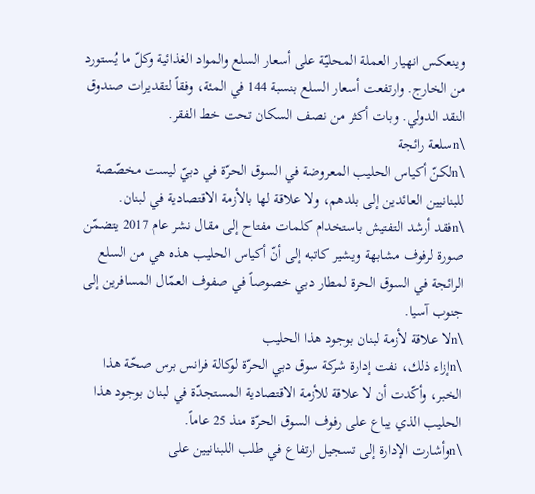وينعكس انهيار العملة المحليّة على أسعار السلع والمواد الغذائية وكلّ ما يُستورد من الخارج. وارتفعت أسعار السلع بنسبة 144 في المئة، وفقاً لتقديرات صندوق النقد الدولي. وبات أكثر من نصف السكان تحت خط الفقر.
\nسلعة رائجة
\nلكنّ أكياس الحليب المعروضة في السوق الحرّة في دبيّ ليست مخصّصة للبنانيين العائدين إلى بلدهم، ولا علاقة لها بالأزمة الاقتصادية في لبنان.
\nفقد أرشد التفتيش باستخدام كلمات مفتاح إلى مقال نشر عام 2017 يتضمّن صورة لرفوف مشابهة ويشير كاتبه إلى أنّ أكياس الحليب هذه هي من السلع الرائجة في السوق الحرة لمطار دبي خصوصاً في صفوف العمّال المسافرين إلى جنوب آسيا.
\nلا علاقة لأزمة لبنان بوجود هذا الحليب
\nإزاء ذلك، نفت إدارة شركة سوق دبي الحرّة لوكالة فرانس برس صحّة هذا الخبر، وأكّدت أن لا علاقة للأزمة الاقتصادية المستجدّة في لبنان بوجود هذا الحليب الذي يباع على رفوف السوق الحرّة منذ 25 عاماً.
\nوأشارت الإدارة إلى تسجيل ارتفاع في طلب اللبنانيين على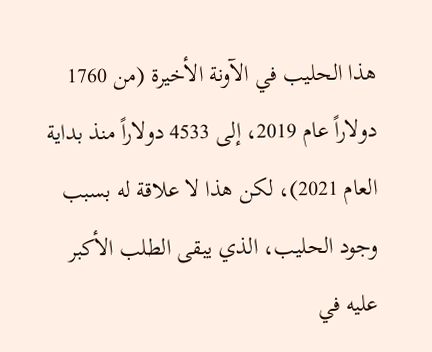هذا الحليب في الآونة الأخيرة (من 1760 دولاراً عام 2019، إلى 4533 دولاراً منذ بداية العام 2021)، لكن هذا لا علاقة له بسبب وجود الحليب، الذي يبقى الطلب الأكبر عليه في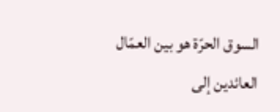السوق الحرّة هو بين العمّال العائدين إلى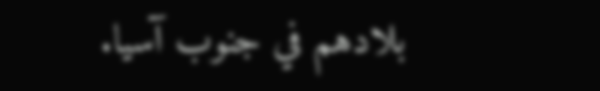بلادهم في جنوب آسيا.